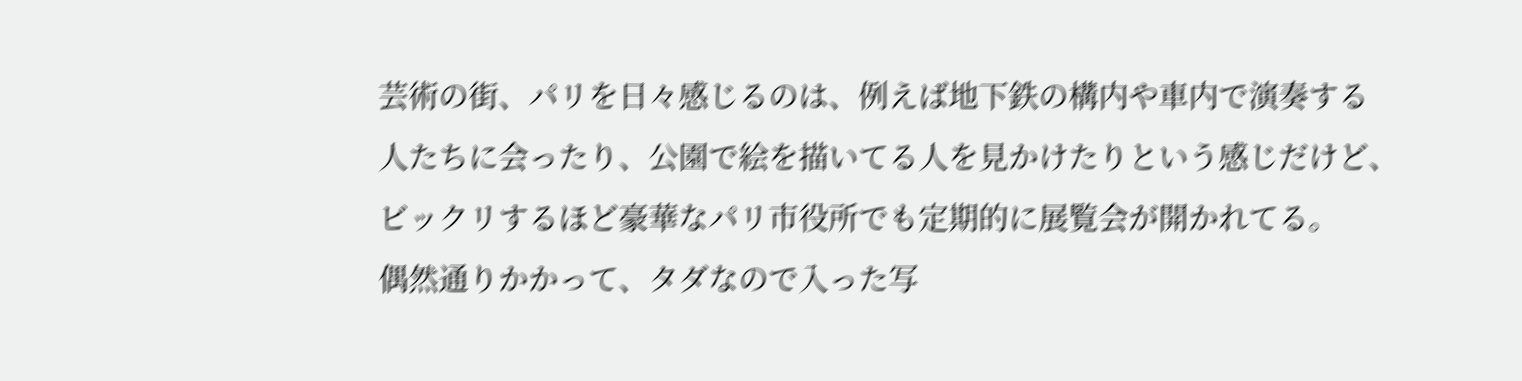芸術の街、パリを日々感じるのは、例えば地下鉄の構内や車内で演奏する
人たちに会ったり、公園で絵を描いてる人を見かけたりという感じだけど、
ビックリするほど豪華なパリ市役所でも定期的に展覧会が開かれてる。
偶然通りかかって、タダなので入った写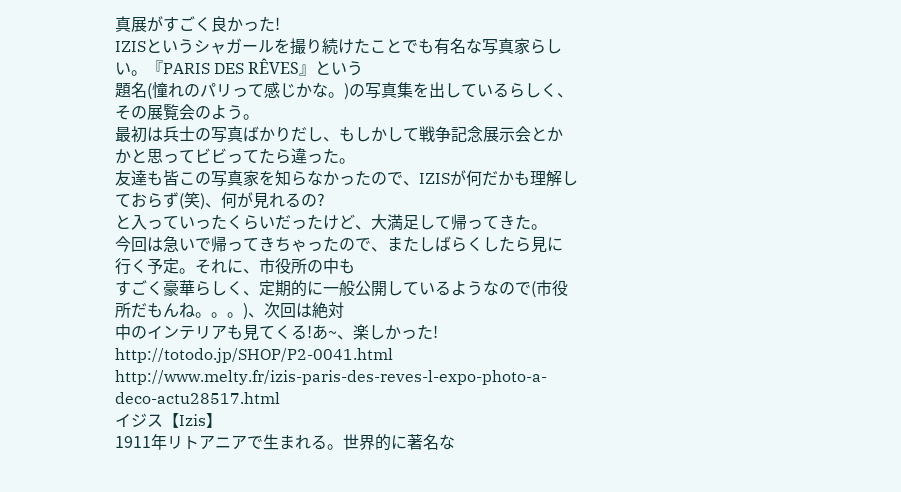真展がすごく良かった!
IZISというシャガールを撮り続けたことでも有名な写真家らしい。『PARIS DES RÊVES』という
題名(憧れのパリって感じかな。)の写真集を出しているらしく、その展覧会のよう。
最初は兵士の写真ばかりだし、もしかして戦争記念展示会とかかと思ってビビってたら違った。
友達も皆この写真家を知らなかったので、IZISが何だかも理解しておらず(笑)、何が見れるの?
と入っていったくらいだったけど、大満足して帰ってきた。
今回は急いで帰ってきちゃったので、またしばらくしたら見に行く予定。それに、市役所の中も
すごく豪華らしく、定期的に一般公開しているようなので(市役所だもんね。。。)、次回は絶対
中のインテリアも見てくる!あ~、楽しかった!
http://totodo.jp/SHOP/P2-0041.html
http://www.melty.fr/izis-paris-des-reves-l-expo-photo-a-deco-actu28517.html
イジス【Izis】
1911年リトアニアで生まれる。世界的に著名な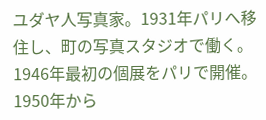ユダヤ人写真家。1931年パリへ移住し、町の写真スタジオで働く。1946年最初の個展をパリで開催。1950年から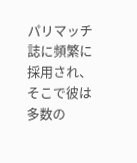パリマッチ誌に頻繁に採用され、そこで彼は多数の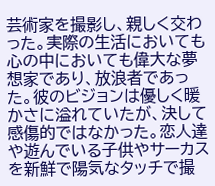芸術家を撮影し、親しく交わった。実際の生活においても心の中においても偉大な夢想家であり、放浪者であった。彼のビジョンは優しく暖かさに溢れていたが、決して感傷的ではなかった。恋人達や遊んでいる子供やサーカスを新鮮で陽気なタッチで撮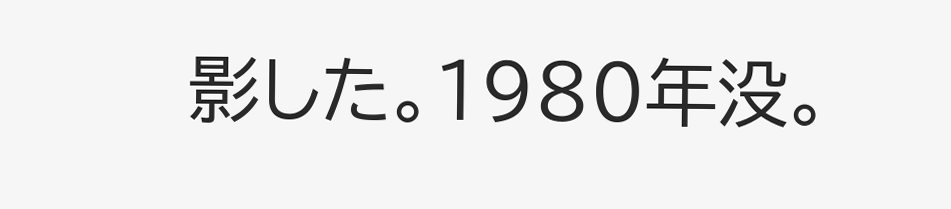影した。1980年没。